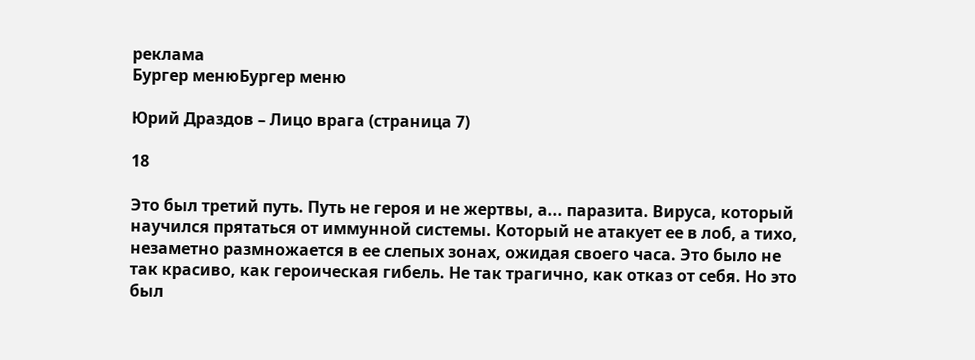реклама
Бургер менюБургер меню

Юрий Драздов – Лицо врага (страница 7)

18

Это был третий путь. Путь не героя и не жертвы, а... паразита. Вируса, который научился прятаться от иммунной системы. Который не атакует ее в лоб, а тихо, незаметно размножается в ее слепых зонах, ожидая своего часа. Это было не так красиво, как героическая гибель. Не так трагично, как отказ от себя. Но это был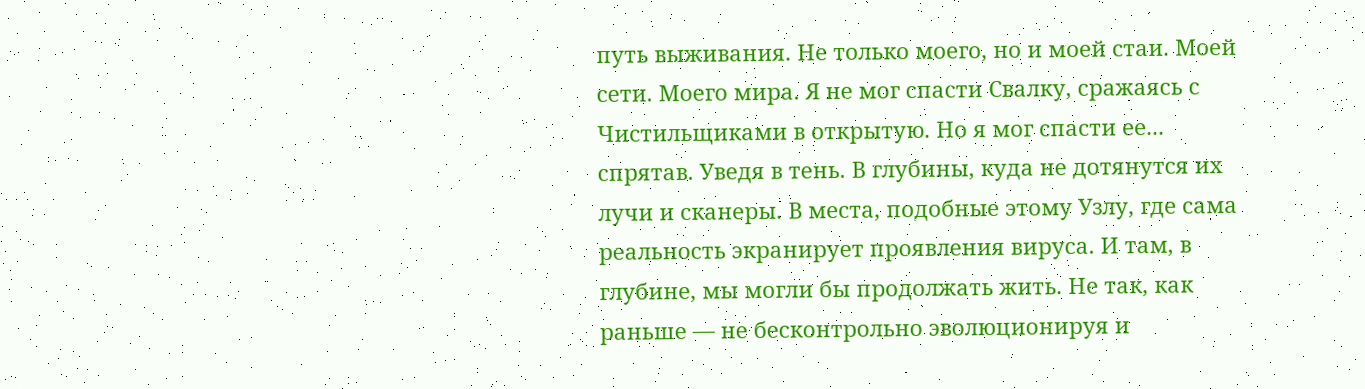путь выживания. Не только моего, но и моей стаи. Моей сети. Моего мира. Я не мог спасти Свалку, сражаясь с Чистильщиками в открытую. Но я мог спасти ее... спрятав. Уведя в тень. В глубины, куда не дотянутся их лучи и сканеры. В места, подобные этому Узлу, где сама реальность экранирует проявления вируса. И там, в глубине, мы могли бы продолжать жить. Не так, как раньше — не бесконтрольно эволюционируя и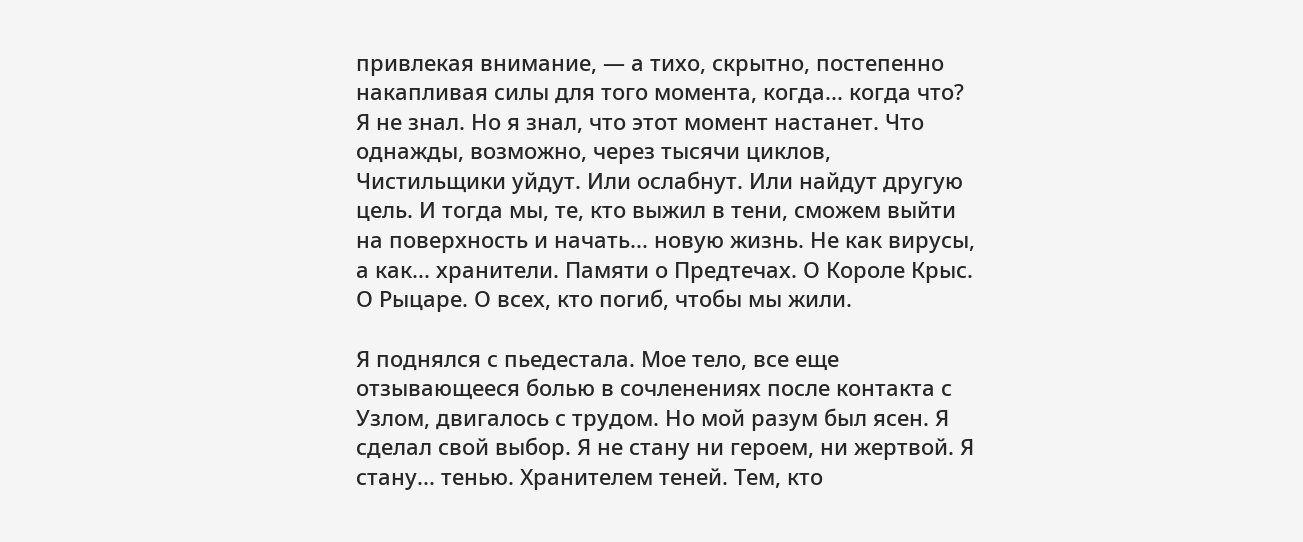привлекая внимание, — а тихо, скрытно, постепенно накапливая силы для того момента, когда... когда что? Я не знал. Но я знал, что этот момент настанет. Что однажды, возможно, через тысячи циклов, Чистильщики уйдут. Или ослабнут. Или найдут другую цель. И тогда мы, те, кто выжил в тени, сможем выйти на поверхность и начать... новую жизнь. Не как вирусы, а как... хранители. Памяти о Предтечах. О Короле Крыс. О Рыцаре. О всех, кто погиб, чтобы мы жили.

Я поднялся с пьедестала. Мое тело, все еще отзывающееся болью в сочленениях после контакта с Узлом, двигалось с трудом. Но мой разум был ясен. Я сделал свой выбор. Я не стану ни героем, ни жертвой. Я стану... тенью. Хранителем теней. Тем, кто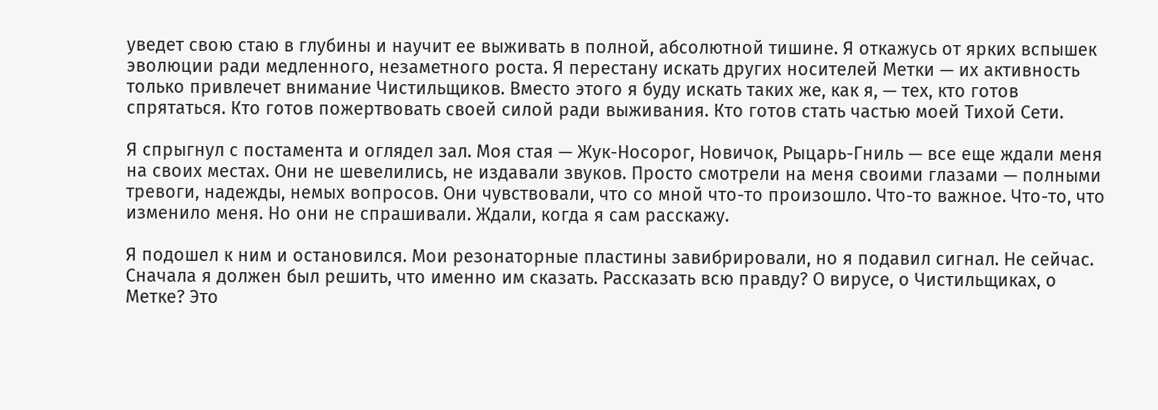уведет свою стаю в глубины и научит ее выживать в полной, абсолютной тишине. Я откажусь от ярких вспышек эволюции ради медленного, незаметного роста. Я перестану искать других носителей Метки — их активность только привлечет внимание Чистильщиков. Вместо этого я буду искать таких же, как я, — тех, кто готов спрятаться. Кто готов пожертвовать своей силой ради выживания. Кто готов стать частью моей Тихой Сети.

Я спрыгнул с постамента и оглядел зал. Моя стая — Жук-Носорог, Новичок, Рыцарь-Гниль — все еще ждали меня на своих местах. Они не шевелились, не издавали звуков. Просто смотрели на меня своими глазами — полными тревоги, надежды, немых вопросов. Они чувствовали, что со мной что-то произошло. Что-то важное. Что-то, что изменило меня. Но они не спрашивали. Ждали, когда я сам расскажу.

Я подошел к ним и остановился. Мои резонаторные пластины завибрировали, но я подавил сигнал. Не сейчас. Сначала я должен был решить, что именно им сказать. Рассказать всю правду? О вирусе, о Чистильщиках, о Метке? Это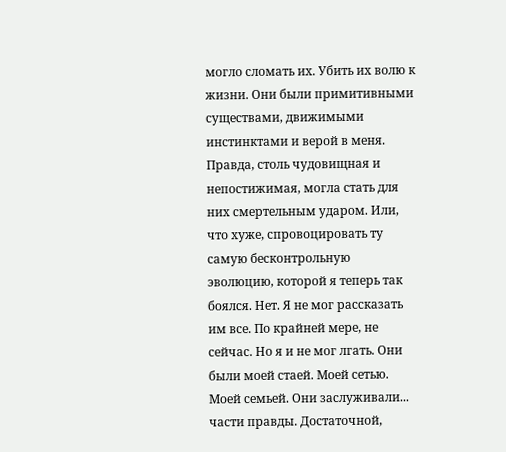могло сломать их. Убить их волю к жизни. Они были примитивными существами, движимыми инстинктами и верой в меня. Правда, столь чудовищная и непостижимая, могла стать для них смертельным ударом. Или, что хуже, спровоцировать ту самую бесконтрольную эволюцию, которой я теперь так боялся. Нет. Я не мог рассказать им все. По крайней мере, не сейчас. Но я и не мог лгать. Они были моей стаей. Моей сетью. Моей семьей. Они заслуживали... части правды. Достаточной,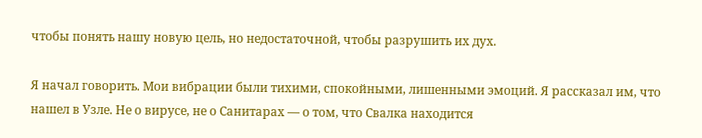чтобы понять нашу новую цель, но недостаточной, чтобы разрушить их дух.

Я начал говорить. Мои вибрации были тихими, спокойными, лишенными эмоций. Я рассказал им, что нашел в Узле. Не о вирусе, не о Санитарах — о том, что Свалка находится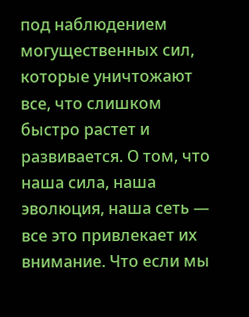под наблюдением могущественных сил, которые уничтожают все, что слишком быстро растет и развивается. О том, что наша сила, наша эволюция, наша сеть — все это привлекает их внимание. Что если мы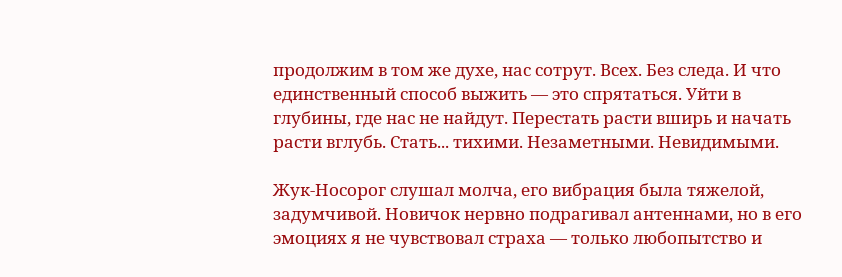продолжим в том же духе, нас сотрут. Всех. Без следа. И что единственный способ выжить — это спрятаться. Уйти в глубины, где нас не найдут. Перестать расти вширь и начать расти вглубь. Стать... тихими. Незаметными. Невидимыми.

Жук-Носорог слушал молча, его вибрация была тяжелой, задумчивой. Новичок нервно подрагивал антеннами, но в его эмоциях я не чувствовал страха — только любопытство и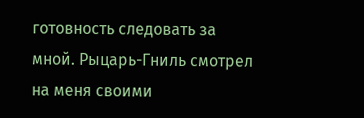готовность следовать за мной. Рыцарь-Гниль смотрел на меня своими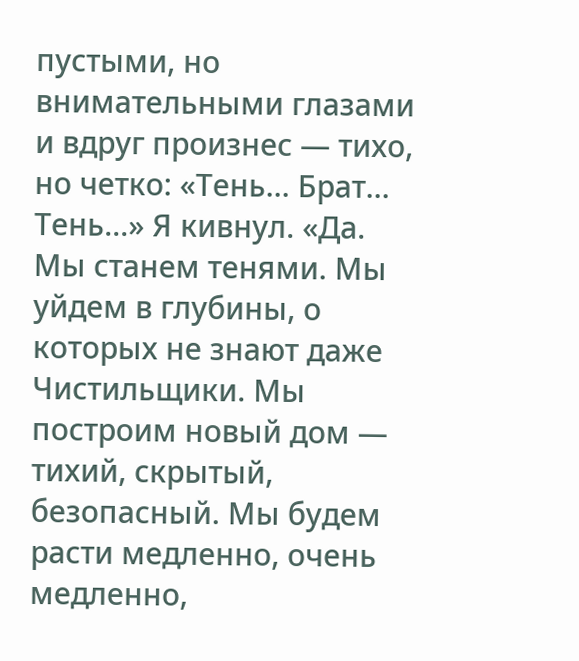пустыми, но внимательными глазами и вдруг произнес — тихо, но четко: «Тень... Брат... Тень...» Я кивнул. «Да. Мы станем тенями. Мы уйдем в глубины, о которых не знают даже Чистильщики. Мы построим новый дом — тихий, скрытый, безопасный. Мы будем расти медленно, очень медленно,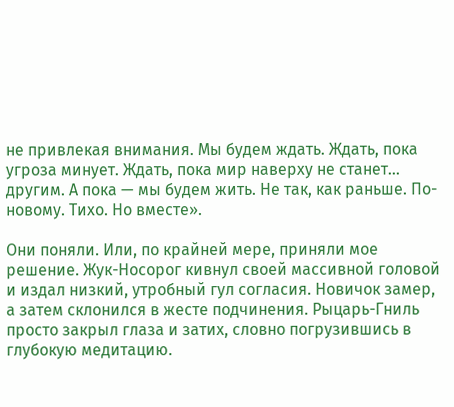не привлекая внимания. Мы будем ждать. Ждать, пока угроза минует. Ждать, пока мир наверху не станет... другим. А пока — мы будем жить. Не так, как раньше. По-новому. Тихо. Но вместе».

Они поняли. Или, по крайней мере, приняли мое решение. Жук-Носорог кивнул своей массивной головой и издал низкий, утробный гул согласия. Новичок замер, а затем склонился в жесте подчинения. Рыцарь-Гниль просто закрыл глаза и затих, словно погрузившись в глубокую медитацию.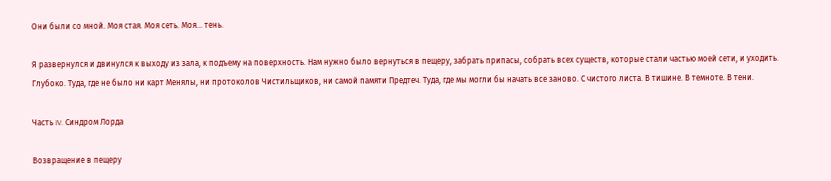Они были со мной. Моя стая. Моя сеть. Моя... тень.

Я развернулся и двинулся к выходу из зала, к подъему на поверхность. Нам нужно было вернуться в пещеру, забрать припасы, собрать всех существ, которые стали частью моей сети, и уходить. Глубоко. Туда, где не было ни карт Менялы, ни протоколов Чистильщиков, ни самой памяти Предтеч. Туда, где мы могли бы начать все заново. С чистого листа. В тишине. В темноте. В тени.

Часть IV. Синдром Лорда

Возвращение в пещеру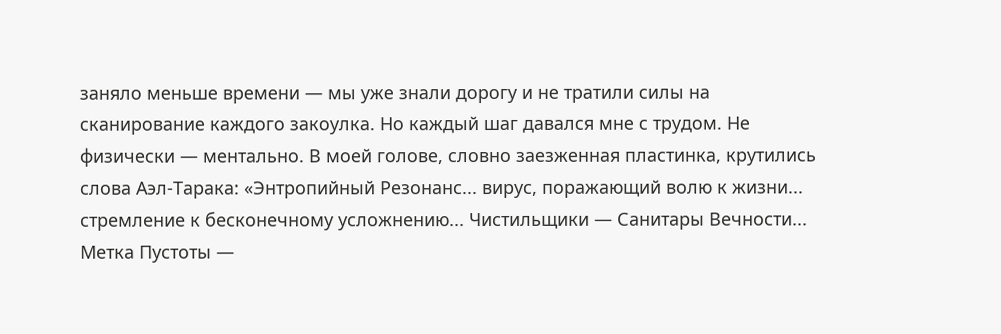заняло меньше времени — мы уже знали дорогу и не тратили силы на сканирование каждого закоулка. Но каждый шаг давался мне с трудом. Не физически — ментально. В моей голове, словно заезженная пластинка, крутились слова Аэл-Тарака: «Энтропийный Резонанс... вирус, поражающий волю к жизни... стремление к бесконечному усложнению... Чистильщики — Санитары Вечности... Метка Пустоты —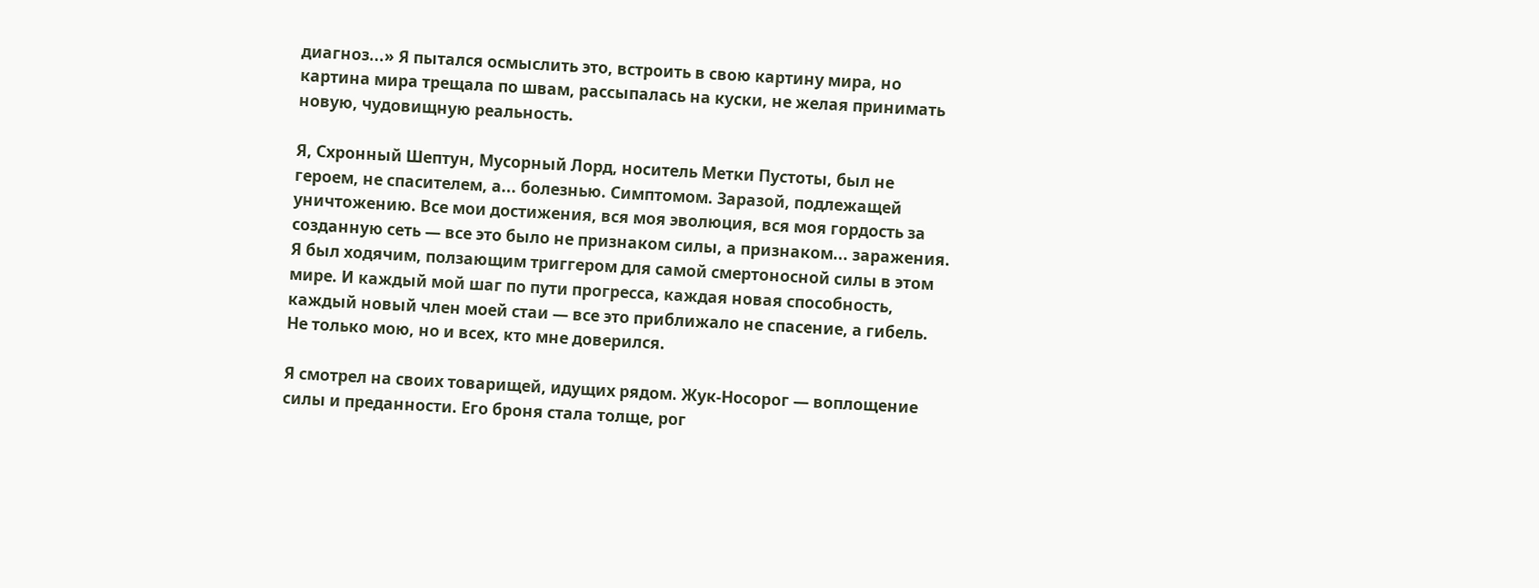диагноз...» Я пытался осмыслить это, встроить в свою картину мира, но картина мира трещала по швам, рассыпалась на куски, не желая принимать новую, чудовищную реальность.

Я, Схронный Шептун, Мусорный Лорд, носитель Метки Пустоты, был не героем, не спасителем, а... болезнью. Симптомом. Заразой, подлежащей уничтожению. Все мои достижения, вся моя эволюция, вся моя гордость за созданную сеть — все это было не признаком силы, а признаком... заражения. Я был ходячим, ползающим триггером для самой смертоносной силы в этом мире. И каждый мой шаг по пути прогресса, каждая новая способность, каждый новый член моей стаи — все это приближало не спасение, а гибель. Не только мою, но и всех, кто мне доверился.

Я смотрел на своих товарищей, идущих рядом. Жук-Носорог — воплощение силы и преданности. Его броня стала толще, рог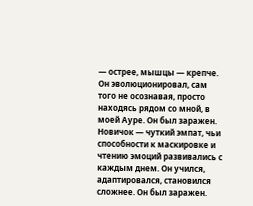— острее, мышцы — крепче. Он эволюционировал, сам того не осознавая, просто находясь рядом со мной, в моей Ауре. Он был заражен. Новичок — чуткий эмпат, чьи способности к маскировке и чтению эмоций развивались с каждым днем. Он учился, адаптировался, становился сложнее. Он был заражен.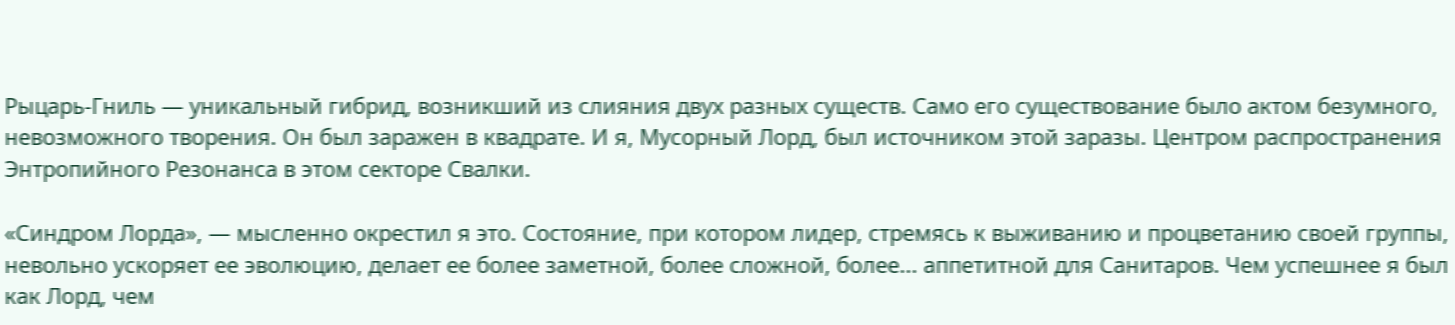Рыцарь-Гниль — уникальный гибрид, возникший из слияния двух разных существ. Само его существование было актом безумного, невозможного творения. Он был заражен в квадрате. И я, Мусорный Лорд, был источником этой заразы. Центром распространения Энтропийного Резонанса в этом секторе Свалки.

«Синдром Лорда», — мысленно окрестил я это. Состояние, при котором лидер, стремясь к выживанию и процветанию своей группы, невольно ускоряет ее эволюцию, делает ее более заметной, более сложной, более... аппетитной для Санитаров. Чем успешнее я был как Лорд, чем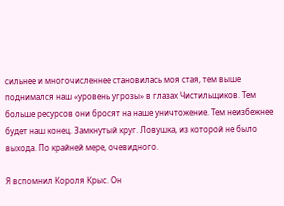сильнее и многочисленнее становилась моя стая, тем выше поднимался наш «уровень угрозы» в глазах Чистильщиков. Тем больше ресурсов они бросят на наше уничтожение. Тем неизбежнее будет наш конец. Замкнутый круг. Ловушка, из которой не было выхода. По крайней мере, очевидного.

Я вспомнил Короля Крыс. Он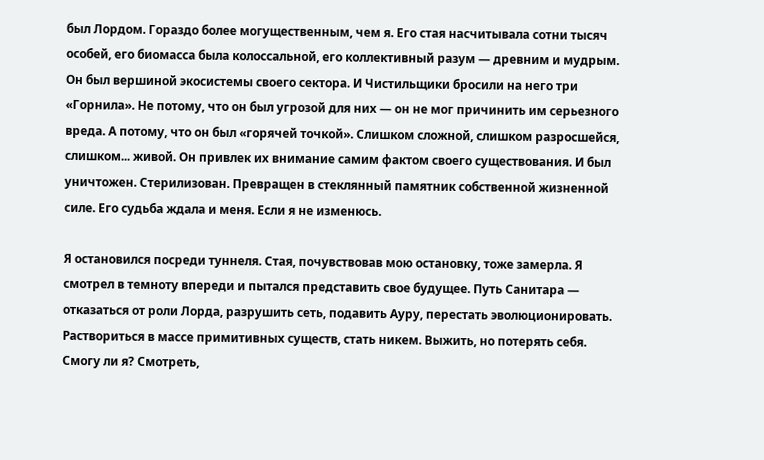был Лордом. Гораздо более могущественным, чем я. Его стая насчитывала сотни тысяч особей, его биомасса была колоссальной, его коллективный разум — древним и мудрым. Он был вершиной экосистемы своего сектора. И Чистильщики бросили на него три «Горнила». Не потому, что он был угрозой для них — он не мог причинить им серьезного вреда. А потому, что он был «горячей точкой». Слишком сложной, слишком разросшейся, слишком... живой. Он привлек их внимание самим фактом своего существования. И был уничтожен. Стерилизован. Превращен в стеклянный памятник собственной жизненной силе. Его судьба ждала и меня. Если я не изменюсь.

Я остановился посреди туннеля. Стая, почувствовав мою остановку, тоже замерла. Я смотрел в темноту впереди и пытался представить свое будущее. Путь Санитара — отказаться от роли Лорда, разрушить сеть, подавить Ауру, перестать эволюционировать. Раствориться в массе примитивных существ, стать никем. Выжить, но потерять себя. Смогу ли я? Смотреть,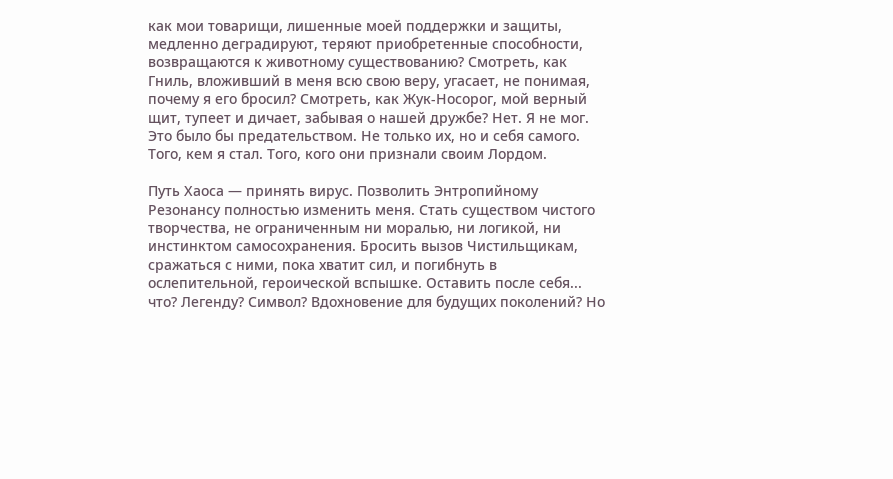как мои товарищи, лишенные моей поддержки и защиты, медленно деградируют, теряют приобретенные способности, возвращаются к животному существованию? Смотреть, как Гниль, вложивший в меня всю свою веру, угасает, не понимая, почему я его бросил? Смотреть, как Жук-Носорог, мой верный щит, тупеет и дичает, забывая о нашей дружбе? Нет. Я не мог. Это было бы предательством. Не только их, но и себя самого. Того, кем я стал. Того, кого они признали своим Лордом.

Путь Хаоса — принять вирус. Позволить Энтропийному Резонансу полностью изменить меня. Стать существом чистого творчества, не ограниченным ни моралью, ни логикой, ни инстинктом самосохранения. Бросить вызов Чистильщикам, сражаться с ними, пока хватит сил, и погибнуть в ослепительной, героической вспышке. Оставить после себя... что? Легенду? Символ? Вдохновение для будущих поколений? Но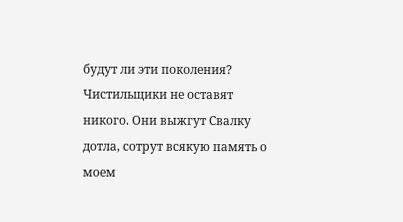будут ли эти поколения? Чистильщики не оставят никого. Они выжгут Свалку дотла, сотрут всякую память о моем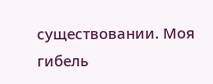существовании. Моя гибель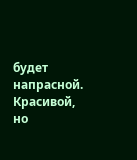будет напрасной. Красивой, но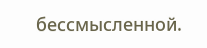бессмысленной.